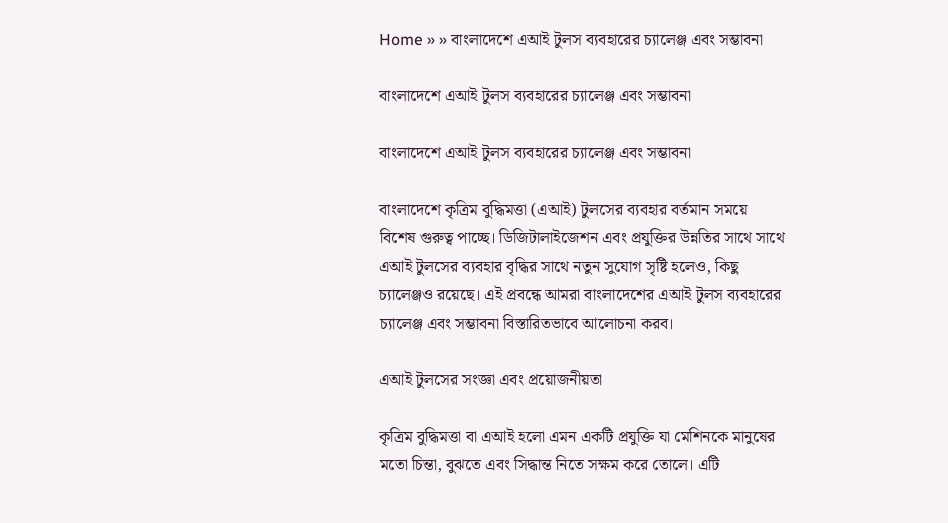Home » » বাংলাদেশে এআই টুলস ব্যবহারের চ্যালেঞ্জ এবং সম্ভাবনা

বাংলাদেশে এআই টুলস ব্যবহারের চ্যালেঞ্জ এবং সম্ভাবনা

বাংলাদেশে এআই টুলস ব্যবহারের চ্যালেঞ্জ এবং সম্ভাবনা

বাংলাদেশে কৃত্রিম বুদ্ধিমত্তা (এআই) টুলসের ব্যবহার বর্তমান সময়ে বিশেষ গুরুত্ব পাচ্ছে। ডিজিটালাইজেশন এবং প্রযুক্তির উন্নতির সাথে সাথে এআই টুলসের ব্যবহার বৃদ্ধির সাথে নতুন সুযোগ সৃষ্টি হলেও, কিছু চ্যালেঞ্জও রয়েছে। এই প্রবন্ধে আমরা বাংলাদেশের এআই টুলস ব্যবহারের চ্যালেঞ্জ এবং সম্ভাবনা বিস্তারিতভাবে আলোচনা করব।

এআই টুলসের সংজ্ঞা এবং প্রয়োজনীয়তা

কৃত্রিম বুদ্ধিমত্তা বা এআই হলো এমন একটি প্রযুক্তি যা মেশিনকে মানুষের মতো চিন্তা, বুঝতে এবং সিদ্ধান্ত নিতে সক্ষম করে তোলে। এটি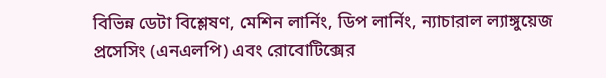বিভিন্ন ডেটা বিশ্লেষণ, মেশিন লার্নিং, ডিপ লার্নিং, ন্যাচারাল ল্যাঙ্গুয়েজ প্রসেসিং (এনএলপি) এবং রোবোটিক্সের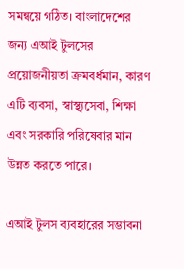সমন্বয়ে গঠিত। বাংলাদেশের জন্য এআই টুলসের প্রয়োজনীয়তা ক্রমবর্ধমান, কারণ এটি ব্যবসা, স্বাস্থ্যসেবা, শিক্ষা এবং সরকারি পরিষেবার মান উন্নত করতে পারে।

এআই টুলস ব্যবহারের সম্ভাবনা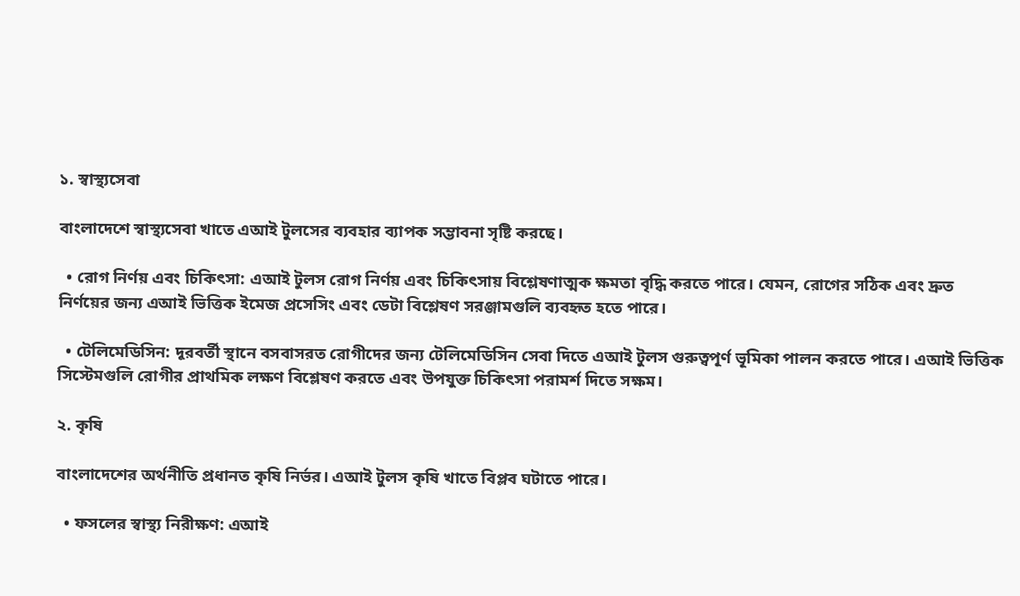১. স্বাস্থ্যসেবা

বাংলাদেশে স্বাস্থ্যসেবা খাতে এআই টুলসের ব্যবহার ব্যাপক সম্ভাবনা সৃষ্টি করছে।

  • রোগ নির্ণয় এবং চিকিৎসা: এআই টুলস রোগ নির্ণয় এবং চিকিৎসায় বিশ্লেষণাত্মক ক্ষমতা বৃদ্ধি করতে পারে। যেমন, রোগের সঠিক এবং দ্রুত নির্ণয়ের জন্য এআই ভিত্তিক ইমেজ প্রসেসিং এবং ডেটা বিশ্লেষণ সরঞ্জামগুলি ব্যবহৃত হতে পারে।

  • টেলিমেডিসিন: দূরবর্তী স্থানে বসবাসরত রোগীদের জন্য টেলিমেডিসিন সেবা দিতে এআই টুলস গুরুত্বপূর্ণ ভূমিকা পালন করতে পারে। এআই ভিত্তিক সিস্টেমগুলি রোগীর প্রাথমিক লক্ষণ বিশ্লেষণ করতে এবং উপযুক্ত চিকিৎসা পরামর্শ দিতে সক্ষম।

২. কৃষি

বাংলাদেশের অর্থনীতি প্রধানত কৃষি নির্ভর। এআই টুলস কৃষি খাতে বিপ্লব ঘটাতে পারে।

  • ফসলের স্বাস্থ্য নিরীক্ষণ: এআই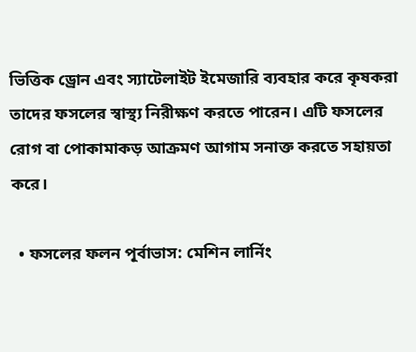ভিত্তিক ড্রোন এবং স্যাটেলাইট ইমেজারি ব্যবহার করে কৃষকরা তাদের ফসলের স্বাস্থ্য নিরীক্ষণ করতে পারেন। এটি ফসলের রোগ বা পোকামাকড় আক্রমণ আগাম সনাক্ত করতে সহায়তা করে।

  • ফসলের ফলন পূর্বাভাস: মেশিন লার্নিং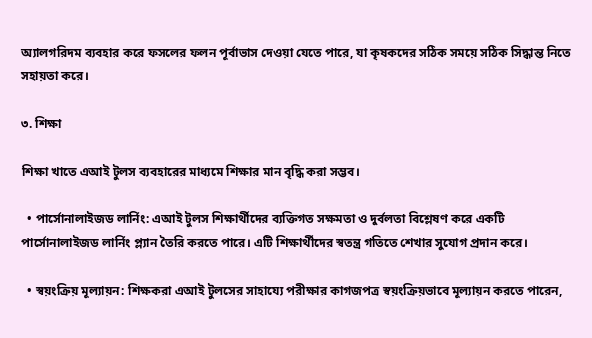অ্যালগরিদম ব্যবহার করে ফসলের ফলন পূর্বাভাস দেওয়া যেতে পারে, যা কৃষকদের সঠিক সময়ে সঠিক সিদ্ধান্ত নিতে সহায়তা করে।

৩. শিক্ষা

শিক্ষা খাতে এআই টুলস ব্যবহারের মাধ্যমে শিক্ষার মান বৃদ্ধি করা সম্ভব।

  • পার্সোনালাইজড লার্নিং: এআই টুলস শিক্ষার্থীদের ব্যক্তিগত সক্ষমতা ও দুর্বলতা বিশ্লেষণ করে একটি পার্সোনালাইজড লার্নিং প্ল্যান তৈরি করতে পারে। এটি শিক্ষার্থীদের স্বতন্ত্র গতিতে শেখার সুযোগ প্রদান করে।

  • স্বয়ংক্রিয় মূল্যায়ন: শিক্ষকরা এআই টুলসের সাহায্যে পরীক্ষার কাগজপত্র স্বয়ংক্রিয়ভাবে মূল্যায়ন করতে পারেন,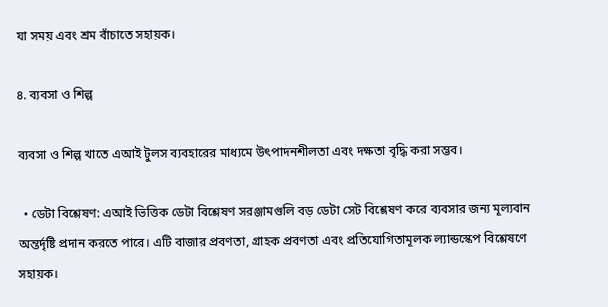যা সময় এবং শ্রম বাঁচাতে সহায়ক।

৪. ব্যবসা ও শিল্প

ব্যবসা ও শিল্প খাতে এআই টুলস ব্যবহারের মাধ্যমে উৎপাদনশীলতা এবং দক্ষতা বৃদ্ধি করা সম্ভব।

  • ডেটা বিশ্লেষণ: এআই ভিত্তিক ডেটা বিশ্লেষণ সরঞ্জামগুলি বড় ডেটা সেট বিশ্লেষণ করে ব্যবসার জন্য মূল্যবান অন্তর্দৃষ্টি প্রদান করতে পারে। এটি বাজার প্রবণতা, গ্রাহক প্রবণতা এবং প্রতিযোগিতামূলক ল্যান্ডস্কেপ বিশ্লেষণে সহায়ক।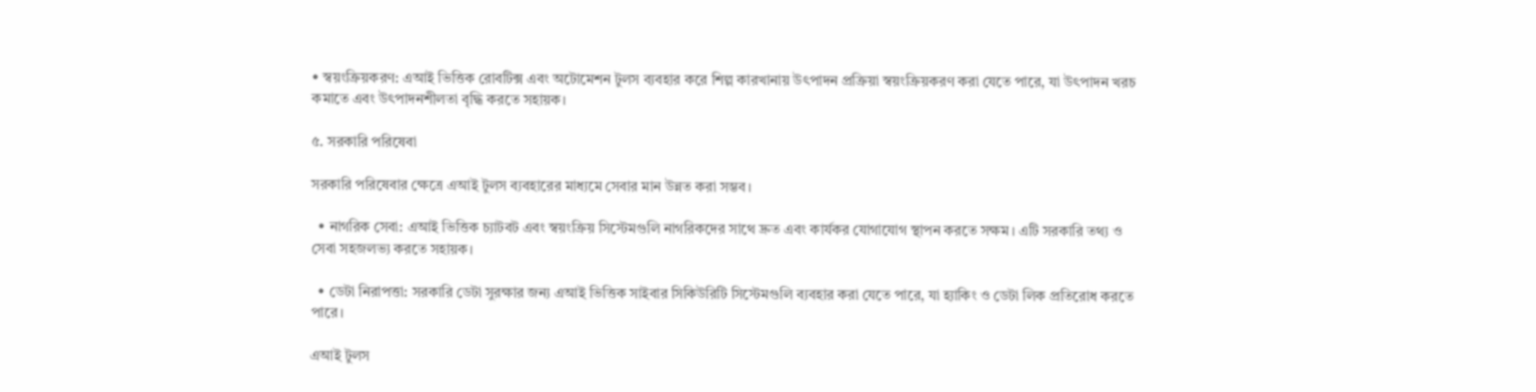• স্বয়ংক্রিয়করণ: এআই ভিত্তিক রোবটিক্স এবং অটোমেশন টুলস ব্যবহার করে শিল্প কারখানায় উৎপাদন প্রক্রিয়া স্বয়ংক্রিয়করণ করা যেতে পারে, যা উৎপাদন খরচ কমাতে এবং উৎপাদনশীলতা বৃদ্ধি করতে সহায়ক।

৫. সরকারি পরিষেবা

সরকারি পরিষেবার ক্ষেত্রে এআই টুলস ব্যবহারের মাধ্যমে সেবার মান উন্নত করা সম্ভব।

  • নাগরিক সেবা: এআই ভিত্তিক চ্যাটবট এবং স্বয়ংক্রিয় সিস্টেমগুলি নাগরিকদের সাথে দ্রুত এবং কার্যকর যোগাযোগ স্থাপন করতে সক্ষম। এটি সরকারি তথ্য ও সেবা সহজলভ্য করতে সহায়ক।

  • ডেটা নিরাপত্তা: সরকারি ডেটা সুরক্ষার জন্য এআই ভিত্তিক সাইবার সিকিউরিটি সিস্টেমগুলি ব্যবহার করা যেতে পারে, যা হ্যাকিং ও ডেটা লিক প্রতিরোধ করতে পারে।

এআই টুলস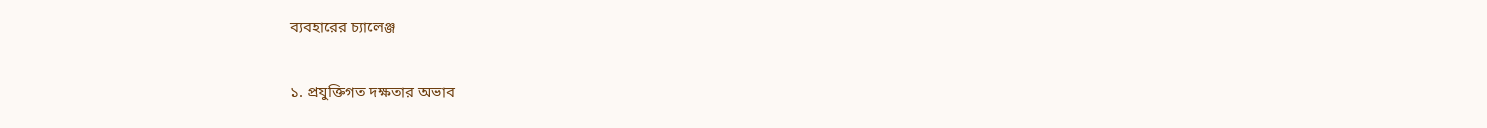ব্যবহারের চ্যালেঞ্জ

১. প্রযুক্তিগত দক্ষতার অভাব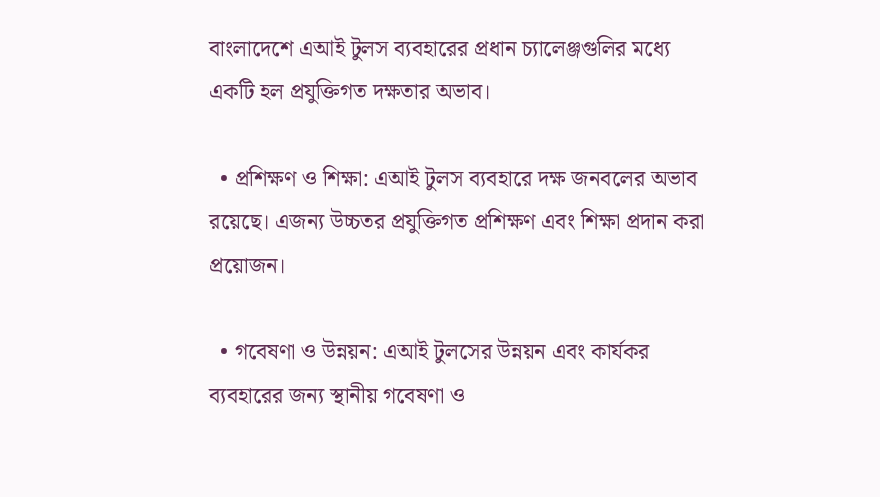বাংলাদেশে এআই টুলস ব্যবহারের প্রধান চ্যালেঞ্জগুলির মধ্যে একটি হল প্রযুক্তিগত দক্ষতার অভাব।

  • প্রশিক্ষণ ও শিক্ষা: এআই টুলস ব্যবহারে দক্ষ জনবলের অভাব রয়েছে। এজন্য উচ্চতর প্রযুক্তিগত প্রশিক্ষণ এবং শিক্ষা প্রদান করা প্রয়োজন।

  • গবেষণা ও উন্নয়ন: এআই টুলসের উন্নয়ন এবং কার্যকর ব্যবহারের জন্য স্থানীয় গবেষণা ও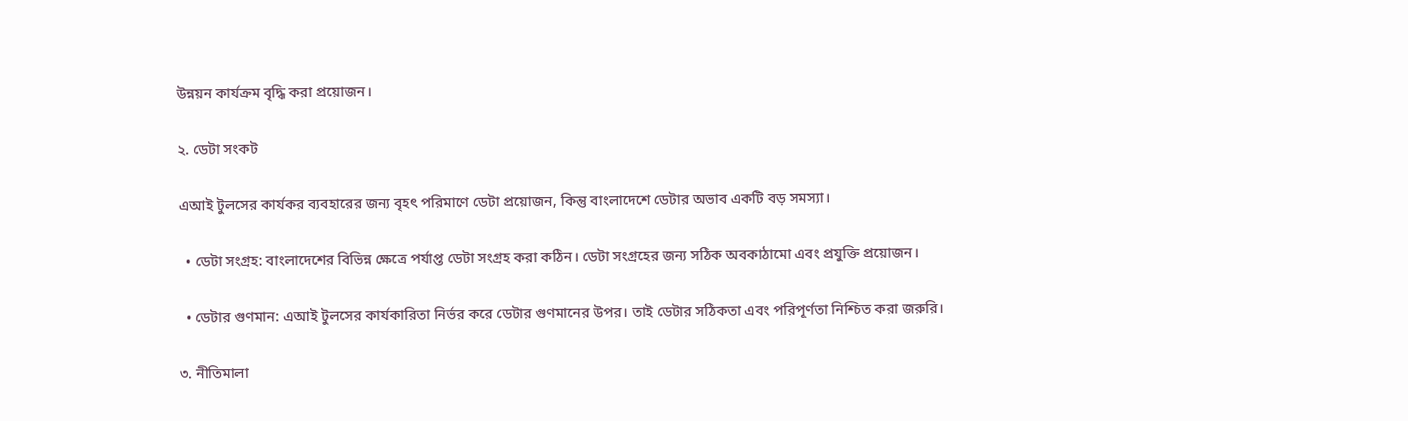উন্নয়ন কার্যক্রম বৃদ্ধি করা প্রয়োজন।

২. ডেটা সংকট

এআই টুলসের কার্যকর ব্যবহারের জন্য বৃহৎ পরিমাণে ডেটা প্রয়োজন, কিন্তু বাংলাদেশে ডেটার অভাব একটি বড় সমস্যা।

  • ডেটা সংগ্রহ: বাংলাদেশের বিভিন্ন ক্ষেত্রে পর্যাপ্ত ডেটা সংগ্রহ করা কঠিন। ডেটা সংগ্রহের জন্য সঠিক অবকাঠামো এবং প্রযুক্তি প্রয়োজন।

  • ডেটার গুণমান: এআই টুলসের কার্যকারিতা নির্ভর করে ডেটার গুণমানের উপর। তাই ডেটার সঠিকতা এবং পরিপূর্ণতা নিশ্চিত করা জরুরি।

৩. নীতিমালা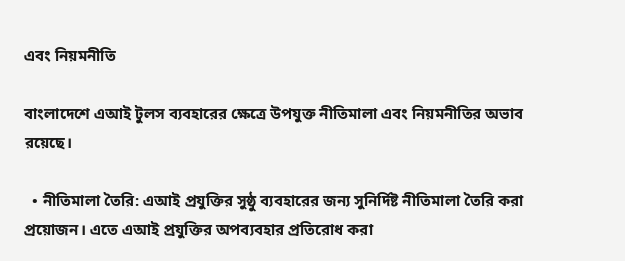এবং নিয়মনীতি

বাংলাদেশে এআই টুলস ব্যবহারের ক্ষেত্রে উপযুক্ত নীতিমালা এবং নিয়মনীতির অভাব রয়েছে।

  • নীতিমালা তৈরি: এআই প্রযুক্তির সুষ্ঠু ব্যবহারের জন্য সুনির্দিষ্ট নীতিমালা তৈরি করা প্রয়োজন। এতে এআই প্রযুক্তির অপব্যবহার প্রতিরোধ করা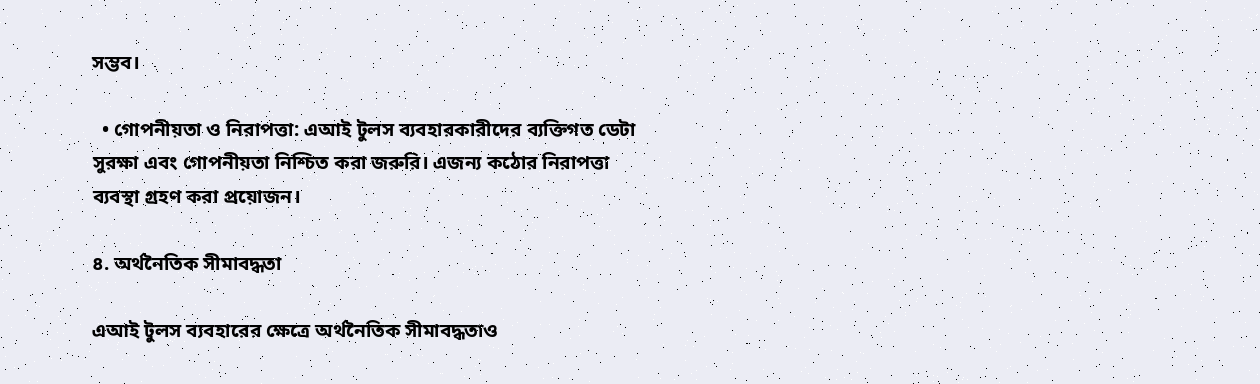সম্ভব।

  • গোপনীয়তা ও নিরাপত্তা: এআই টুলস ব্যবহারকারীদের ব্যক্তিগত ডেটা সুরক্ষা এবং গোপনীয়তা নিশ্চিত করা জরুরি। এজন্য কঠোর নিরাপত্তা ব্যবস্থা গ্রহণ করা প্রয়োজন।

৪. অর্থনৈতিক সীমাবদ্ধতা

এআই টুলস ব্যবহারের ক্ষেত্রে অর্থনৈতিক সীমাবদ্ধতাও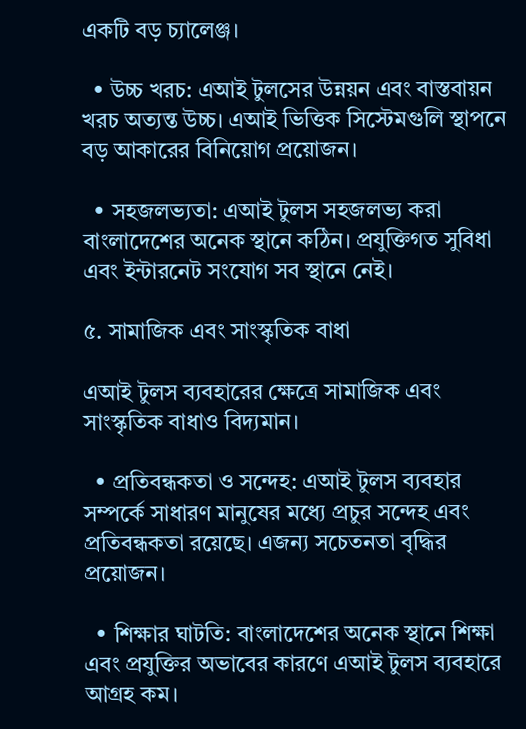একটি বড় চ্যালেঞ্জ।

  • উচ্চ খরচ: এআই টুলসের উন্নয়ন এবং বাস্তবায়ন খরচ অত্যন্ত উচ্চ। এআই ভিত্তিক সিস্টেমগুলি স্থাপনে বড় আকারের বিনিয়োগ প্রয়োজন।

  • সহজলভ্যতা: এআই টুলস সহজলভ্য করা বাংলাদেশের অনেক স্থানে কঠিন। প্রযুক্তিগত সুবিধা এবং ইন্টারনেট সংযোগ সব স্থানে নেই।

৫. সামাজিক এবং সাংস্কৃতিক বাধা

এআই টুলস ব্যবহারের ক্ষেত্রে সামাজিক এবং সাংস্কৃতিক বাধাও বিদ্যমান।

  • প্রতিবন্ধকতা ও সন্দেহ: এআই টুলস ব্যবহার সম্পর্কে সাধারণ মানুষের মধ্যে প্রচুর সন্দেহ এবং প্রতিবন্ধকতা রয়েছে। এজন্য সচেতনতা বৃদ্ধির প্রয়োজন।

  • শিক্ষার ঘাটতি: বাংলাদেশের অনেক স্থানে শিক্ষা এবং প্রযুক্তির অভাবের কারণে এআই টুলস ব্যবহারে আগ্রহ কম।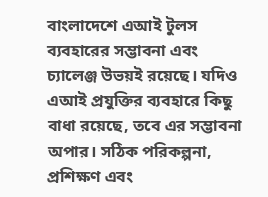বাংলাদেশে এআই টুলস ব্যবহারের সম্ভাবনা এবং চ্যালেঞ্জ উভয়ই রয়েছে। যদিও এআই প্রযুক্তির ব্যবহারে কিছু বাধা রয়েছে, তবে এর সম্ভাবনা অপার। সঠিক পরিকল্পনা, প্রশিক্ষণ এবং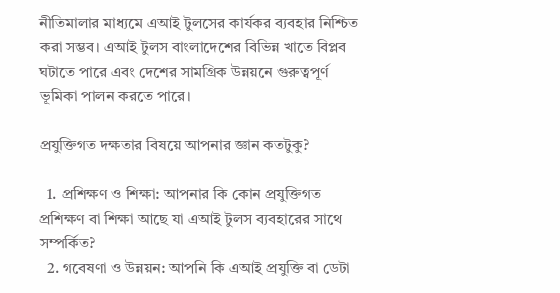নীতিমালার মাধ্যমে এআই টুলসের কার্যকর ব্যবহার নিশ্চিত করা সম্ভব। এআই টুলস বাংলাদেশের বিভিন্ন খাতে বিপ্লব ঘটাতে পারে এবং দেশের সামগ্রিক উন্নয়নে গুরুত্বপূর্ণ ভূমিকা পালন করতে পারে।

প্রযুক্তিগত দক্ষতার বিষয়ে আপনার জ্ঞান কতটুকু?

  1. প্রশিক্ষণ ও শিক্ষা: আপনার কি কোন প্রযুক্তিগত প্রশিক্ষণ বা শিক্ষা আছে যা এআই টুলস ব্যবহারের সাথে সম্পর্কিত?
  2. গবেষণা ও উন্নয়ন: আপনি কি এআই প্রযুক্তি বা ডেটা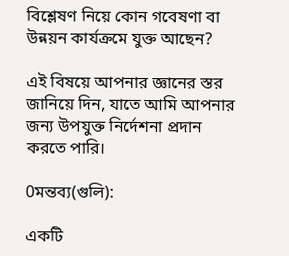বিশ্লেষণ নিয়ে কোন গবেষণা বা উন্নয়ন কার্যক্রমে যুক্ত আছেন?

এই বিষয়ে আপনার জ্ঞানের স্তর জানিয়ে দিন, যাতে আমি আপনার জন্য উপযুক্ত নির্দেশনা প্রদান করতে পারি।

0মন্তব্য(গুলি):

একটি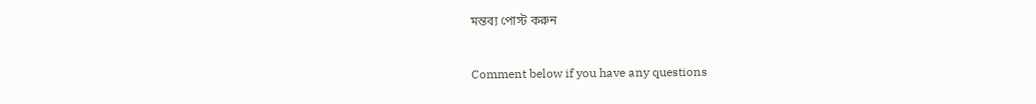মন্তব্য পোস্ট করুন

Comment below if you have any questions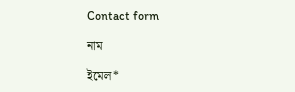Contact form

নাম

ইমেল*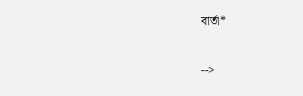বার্তা*

-->